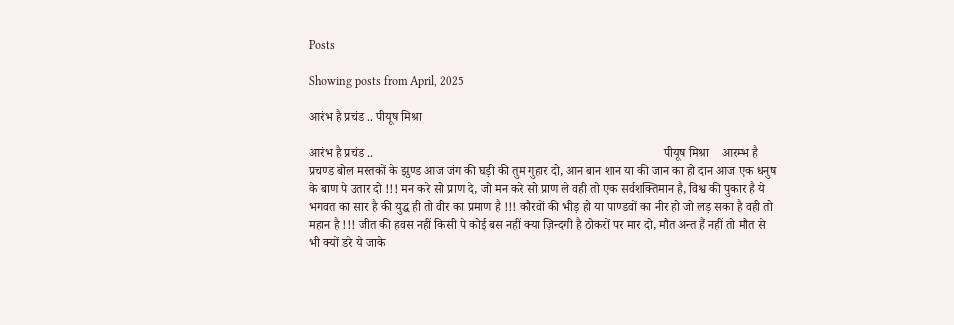Posts

Showing posts from April, 2025

आरंभ है प्रचंड .. पीयूष मिश्रा

आरंभ है प्रचंड ..                                                                                             पीयूष मिश्रा    आरम्भ है प्रचण्ड बोल मस्तकों के झुण्ड आज जंग की घड़ी की तुम गुहार दो, आन बान शान या की जान का हो दान आज एक धनुष के बाण पे उतार दो !!! मन करे सो प्राण दे, जो मन करे सो प्राण ले वही तो एक सर्वशक्तिमान है, विश्व की पुकार है ये भगवत का सार है की युद्ध ही तो वीर का प्रमाण है !!! कौरवों की भीड़ हो या पाण्डवों का नीर हो जो लड़ सका है वही तो महान है !!! जीत की हवस नहीं किसी पे कोई बस नहीं क्या ज़िन्दगी है ठोकरों पर मार दो, मौत अन्त हैं नहीं तो मौत से भी क्यों डरे ये जाके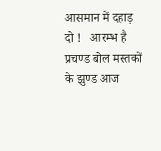आसमान में दहाड़ दो !   आरम्भ है प्रचण्ड बोल मस्तकों के झुण्ड आज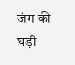जंग की घड़ी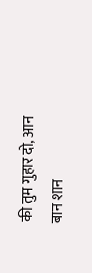की तुम गुहार दो, आन बान शान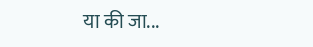या की जा...